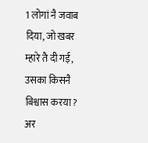1 लोगां नै जवाब दिया, जो खबर म्हारे तै दी गई, उसका किसनै बिश्वास करया? अर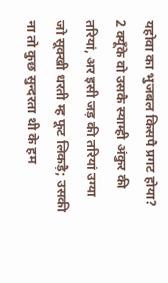यहोवा का भुजबल किसपै प्रगट होया? 2 क्यूँके वो उसकै स्याम्ही अंकुर की तरियां, अर इसी जड़ की तरियां उग्या जो सूक्खी धरती म्ह फूट लिकड़ै; उसकी ना तो कुछ सुन्दरता थी के हम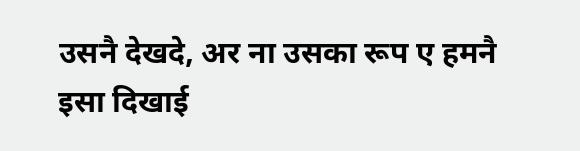उसनै देखदे, अर ना उसका रूप ए हमनै इसा दिखाई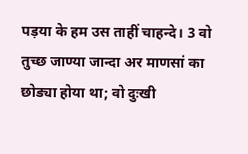पड़या के हम उस ताहीं चाहन्दे। 3 वो तुच्छ जाण्या जान्दा अर माणसां का छोड्या होया था; वो दुःखी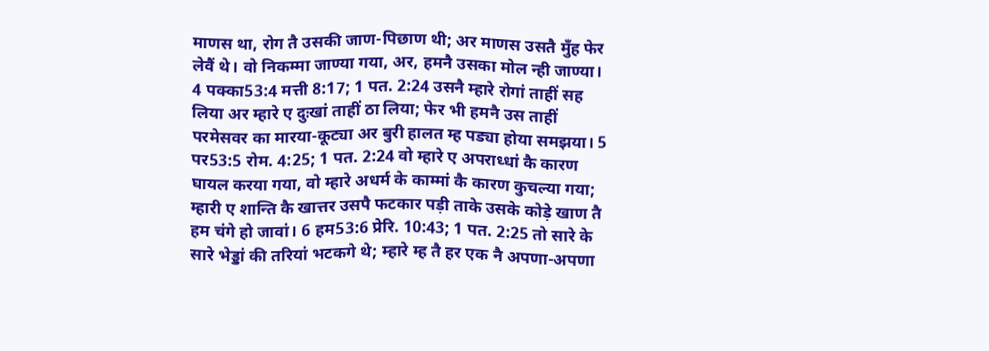माणस था, रोग तै उसकी जाण-पिछाण थी; अर माणस उसतै मुँह फेर लेवैं थे। वो निकम्मा जाण्या गया, अर, हमनै उसका मोल न्ही जाण्या।
4 पक्का53:4 मत्ती 8:17; 1 पत. 2:24 उसनै म्हारे रोगां ताहीं सह लिया अर म्हारे ए दुःखां ताहीं ठा लिया; फेर भी हमनै उस ताहीं परमेसवर का मारया-कूट्या अर बुरी हालत म्ह पड्या होया समझया। 5 पर53:5 रोम. 4:25; 1 पत. 2:24 वो म्हारे ए अपराध्धां कै कारण घायल करया गया, वो म्हारे अधर्म के काम्मां कै कारण कुचल्या गया; म्हारी ए शान्ति कै खात्तर उसपै फटकार पड़ी ताके उसके कोड़े खाण तै हम चंगे हो जावां। 6 हम53:6 प्रेरि. 10:43; 1 पत. 2:25 तो सारे के सारे भेड्डां की तरियां भटकगे थे; म्हारे म्ह तै हर एक नै अपणा-अपणा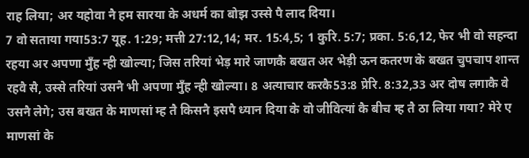राह लिया; अर यहोवा नै हम सारया के अधर्म का बोझ उस्से पै लाद दिया।
7 वो सताया गया53:7 यूह. 1:29; मत्ती 27:12,14; मर. 15:4,5; 1 कुरि. 5:7; प्रका. 5:6,12, फेर भी वो सहन्दा रहया अर अपणा मुँह न्ही खोल्या; जिस तरियां भेड़ मारे जाणकै बखत अर भेड़ी ऊन कतरण के बखत चुपचाप शान्त रहवै सै, उस्से तरियां उसनै भी अपणा मुँह न्ही खोल्या। 8 अत्याचार करकै53:8 प्रेरि. 8:32,33 अर दोष लगाकै वे उसनै लेगे; उस बखत के माणसां म्ह तै किसनै इसपै ध्यान दिया के वो जीवित्यां कै बीच म्ह तै ठा लिया गया? मेरे ए माणसां के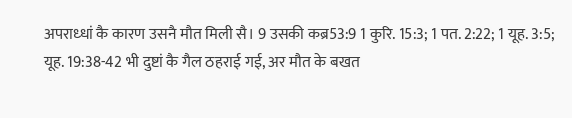अपराध्धां कै कारण उसनै मौत मिली सै। 9 उसकी कब्र53:9 1 कुरि. 15:3; 1 पत. 2:22; 1 यूह. 3:5; यूह. 19:38-42 भी दुष्टां कै गैल ठहराई गई, अर मौत के बखत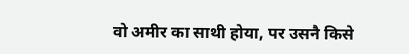वो अमीर का साथी होया, पर उसनै किसे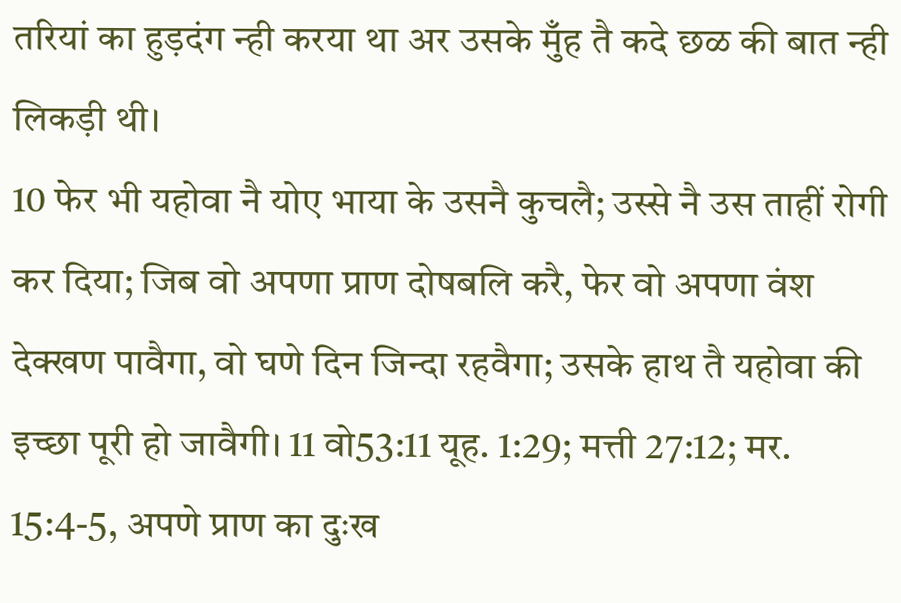तरियां का हुड़दंग न्ही करया था अर उसके मुँह तै कदे छळ की बात न्ही लिकड़ी थी।
10 फेर भी यहोवा नै योए भाया के उसनै कुचलै; उस्से नै उस ताहीं रोगी कर दिया; जिब वो अपणा प्राण दोषबलि करै, फेर वो अपणा वंश देक्खण पावैगा, वो घणे दिन जिन्दा रहवैगा; उसके हाथ तै यहोवा की इच्छा पूरी हो जावैगी। 11 वो53:11 यूह. 1:29; मत्ती 27:12; मर. 15:4-5, अपणे प्राण का दुःख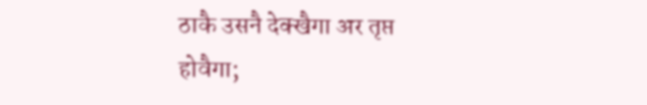ठाकै उसनै देक्खैगा अर तृप्त होवैगा;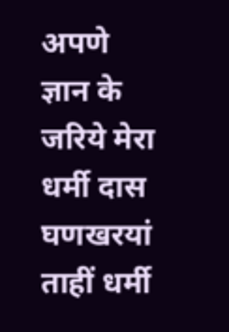अपणे ज्ञान के जरिये मेरा धर्मी दास घणखरयां ताहीं धर्मी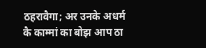ठहरावैगा; अर उनके अधर्म कै काम्मां का बोझ आप ठा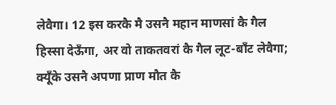लेवैगा। 12 इस करकै मै उसनै महान माणसां कै गैल हिस्सा देऊँगा, अर वो ताकतवरां कै गैल लूट-बाँट लेवैगा; क्यूँके उसनै अपणा प्राण मौत कै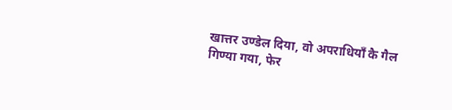खात्तर उण्डेल दिया, वो अपराधियाँ कै गैल गिण्या गया, फेर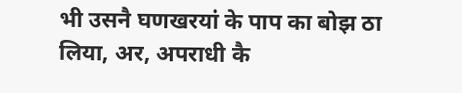भी उसनै घणखरयां के पाप का बोझ ठा लिया, अर, अपराधी कै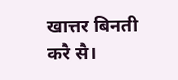खात्तर बिनती करै सै।